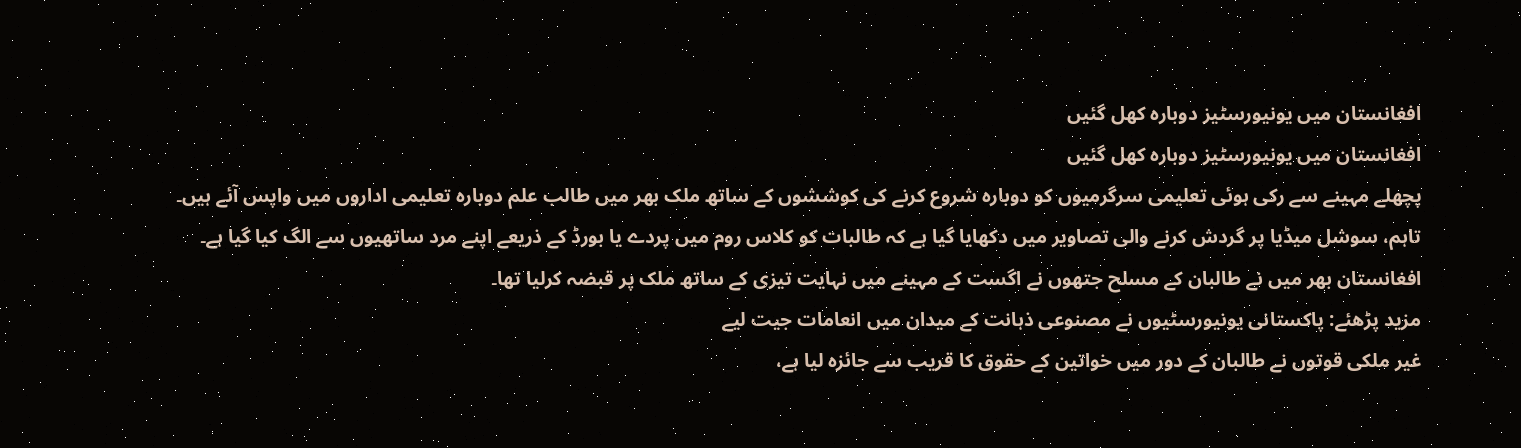افغانستان میں یونیورسٹیز دوبارہ کھل گئیں
افغانستان میں یونیورسٹیز دوبارہ کھل گئیں
پچھلے مہینے سے رکی ہوئی تعلیمی سرگرمیوں کو دوبارہ شروع کرنے کی کوششوں کے ساتھ ملک بھر میں طالب علم دوبارہ تعلیمی اداروں میں واپس آئے ہیں۔ تاہم، سوشل میڈیا پر گردش کرنے والی تصاویر میں دکھایا گیا ہے کہ طالبات کو کلاس روم میں پردے یا بورڈ کے ذریعے اپنے مرد ساتھیوں سے الگ کیا گیا ہے۔
افغانستان بھر میں نے طالبان کے مسلح جتھوں نے اگست کے مہینے میں نہایت تیزی کے ساتھ ملک پر قبضہ کرلیا تھا۔
مزید پڑھئے: پاکستانی یونیورسٹیوں نے مصنوعی ذہانت کے میدان میں انعامات جیت لیے
غیر ملکی قوتوں نے طالبان کے دور میں خواتین کے حقوق کا قریب سے جائزہ لیا ہے،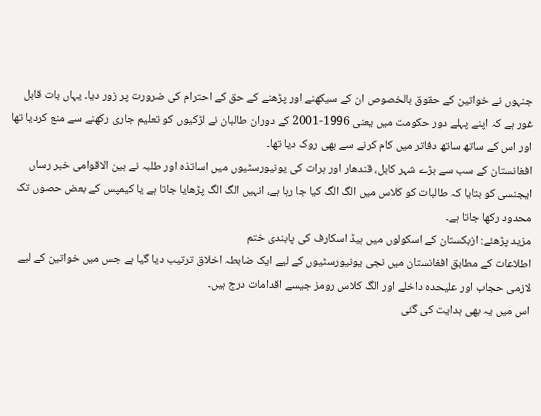جنہوں نے خواتین کے حقوق بالخصوص ان کے سیکھنے اور پڑھنے کے حق کے احترام کی ضرورت پر زور دیا۔ یہاں بات قابل غور ہے کہ اپنے پہلے دور حکومت میں یعنی 1996-2001 کے دوران طالبان نے لڑکیوں کو تعلیم جاری رکھنے سے منع کردیا تھا اور اس کے ساتھ ساتھ دفاتر میں کام کرنے سے بھی روک دیا تھا۔
افغانستان کے سب سے بڑے شہر کابل، قندھار اور ہرات کی یونیورسٹیوں میں اساتذہ اور طلبہ نے بین الاقوامی خبر رساں ایجنسی کو بتایا کہ طالبات کو کلاس میں الگ الگ کیا جا رہا ہے، انہیں الگ الگ پڑھایا جاتا ہے یا کیمپس کے بعض حصوں تک محدود رکھا جاتا ہے۔
مزید پڑھئے: ازبکستان کے اسکولوں میں ہیڈ اسکارف کی پابندی ختم
اطلاعات کے مطابق افغانستان میں نجی یونیورسٹیوں کے لیے ایک ضابطہ اخلاق ترتیب دیا گیا ہے جس میں خواتین کے لیے لازمی حجاب اور علیحدہ داخلے اور الگ کلاس رومز جیسے اقدامات درج ہیں۔
اس میں یہ بھی ہدایت کی گئی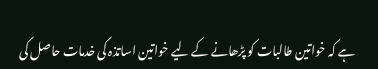ہے کہ خواتین طالبات کو پڑھانے کے لیے خواتین اساتذہ کی خدمات حاصل کی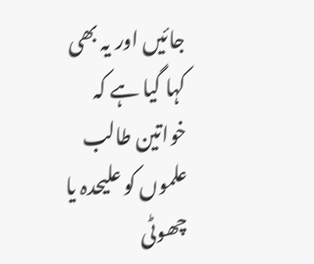جائیں اور یہ بھی کہا گیا ہے کہ خواتین طالب علموں کو علیحدہ یا چھوٹی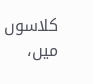کلاسوں میں،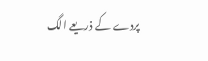پردے کے ذریعے الگ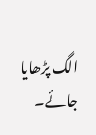الگ پڑھایا جائے۔